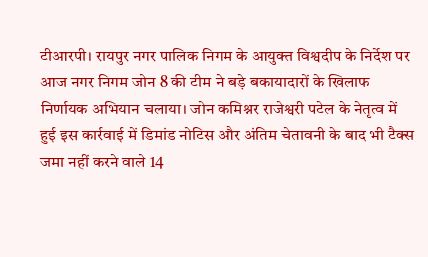टीआरपी। रायपुर नगर पालिक निगम के आयुक्त विश्वदीप के निर्देश पर आज नगर निगम जोन 8 की टीम ने बड़े बकायादारों के खिलाफ निर्णायक अभियान चलाया। जोन कमिश्नर राजेश्वरी पटेल के नेतृत्व में हुई इस कार्रवाई में डिमांड नोटिस और अंतिम चेतावनी के बाद भी टैक्स जमा नहीं करने वाले 14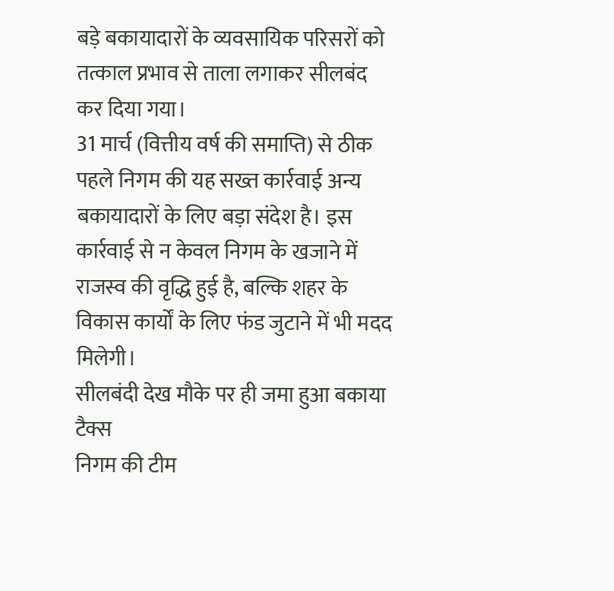बड़े बकायादारों के व्यवसायिक परिसरों को तत्काल प्रभाव से ताला लगाकर सीलबंद कर दिया गया।
31 मार्च (वित्तीय वर्ष की समाप्ति) से ठीक पहले निगम की यह सख्त कार्रवाई अन्य बकायादारों के लिए बड़ा संदेश है। इस कार्रवाई से न केवल निगम के खजाने में राजस्व की वृद्धि हुई है, बल्कि शहर के विकास कार्यों के लिए फंड जुटाने में भी मदद मिलेगी।
सीलबंदी देख मौके पर ही जमा हुआ बकाया टैक्स
निगम की टीम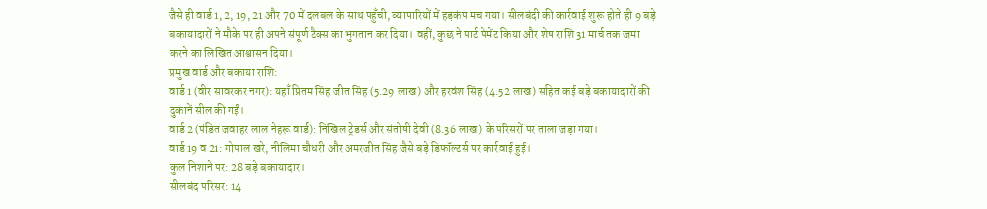जैसे ही वार्ड 1, 2, 19, 21 और 70 में दलबल के साथ पहुँची, व्यापारियों में हड़कंप मच गया। सीलबंदी की कार्रवाई शुरू होते ही 9 बड़े बकायादारों ने मौके पर ही अपने संपूर्ण टैक्स का भुगतान कर दिया। वहीं, कुछ ने पार्ट पेमेंट किया और शेष राशि 31 मार्च तक जमा करने का लिखित आश्वासन दिया।
प्रमुख वार्ड और बकाया राशि:
वार्ड 1 (वीर सावरकर नगर): यहाँ प्रितम सिंह जीत सिंह (5.29 लाख) और हरवंश सिंह (4.52 लाख) सहित कई बड़े बकायादारों की दुकानें सील की गईं।
वार्ड 2 (पंडित जवाहर लाल नेहरू वार्ड): निखिल ट्रेडर्स और संतोषी देवी (8.36 लाख) के परिसरों पर ताला जड़ा गया।
वार्ड 19 व 21: गोपाल खरे, नीलिमा चौधरी और अमरजीत सिंह जैसे बड़े डिफॉल्टर्स पर कार्रवाई हुई।
कुल निशाने पर: 28 बड़े बकायादार।
सीलबंद परिसर: 14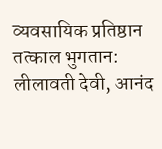व्यवसायिक प्रतिष्ठान
तत्काल भुगतान: लीलावती देवी, आनंद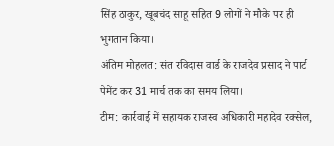सिंह ठाकुर, खूबचंद साहू सहित 9 लोगों ने मौके पर ही भुगतान किया।
अंतिम मोहलत: संत रविदास वार्ड के राजदेव प्रसाद ने पार्ट पेमेंट कर 31 मार्च तक का समय लिया।
टीम: कार्रवाई में सहायक राजस्व अधिकारी महादेव रक्सेल,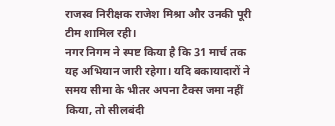राजस्व निरीक्षक राजेश मिश्रा और उनकी पूरी टीम शामिल रही।
नगर निगम ने स्पष्ट किया है कि 31 मार्च तक यह अभियान जारी रहेगा। यदि बकायादारों ने समय सीमा के भीतर अपना टैक्स जमा नहीं किया, तो सीलबंदी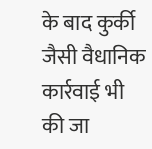के बाद कुर्की जैसी वैधानिक कार्रवाई भी की जा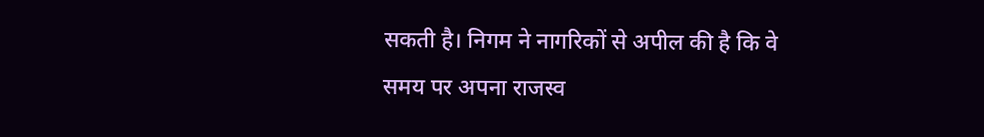सकती है। निगम ने नागरिकों से अपील की है कि वे समय पर अपना राजस्व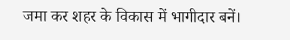जमा कर शहर के विकास में भागीदार बनें।